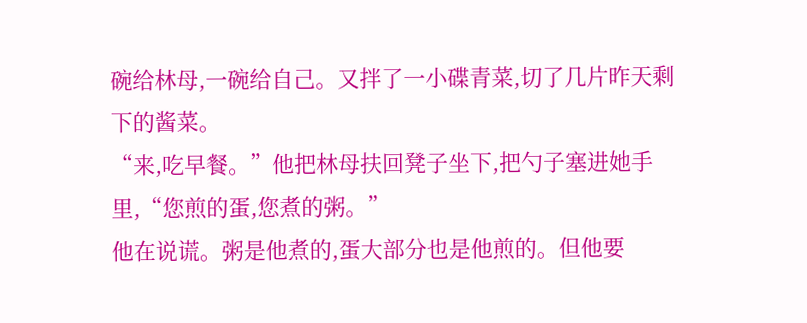碗给林母,一碗给自己。又拌了一小碟青菜,切了几片昨天剩下的酱菜。
“来,吃早餐。”他把林母扶回凳子坐下,把勺子塞进她手里,“您煎的蛋,您煮的粥。”
他在说谎。粥是他煮的,蛋大部分也是他煎的。但他要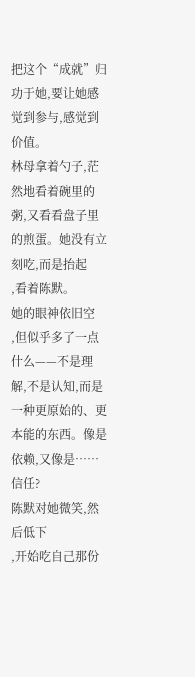把这个“成就”归功于她,要让她感觉到参与,感觉到价值。
林母拿着勺子,茫然地看着碗里的粥,又看看盘子里的煎蛋。她没有立刻吃,而是抬起
,看着陈默。
她的眼神依旧空
,但似乎多了一点什么——不是理解,不是认知,而是一种更原始的、更本能的东西。像是依赖,又像是……信任?
陈默对她微笑,然后低下
,开始吃自己那份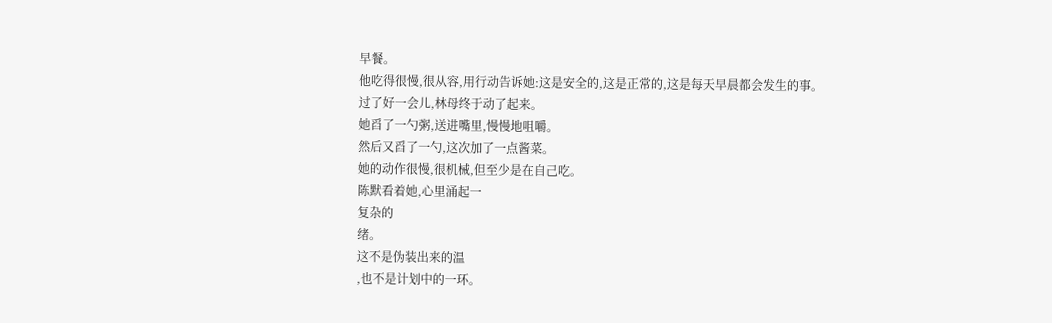早餐。
他吃得很慢,很从容,用行动告诉她:这是安全的,这是正常的,这是每天早晨都会发生的事。
过了好一会儿,林母终于动了起来。
她舀了一勺粥,送进嘴里,慢慢地咀嚼。
然后又舀了一勺,这次加了一点酱菜。
她的动作很慢,很机械,但至少是在自己吃。
陈默看着她,心里涌起一
复杂的
绪。
这不是伪装出来的温
,也不是计划中的一环。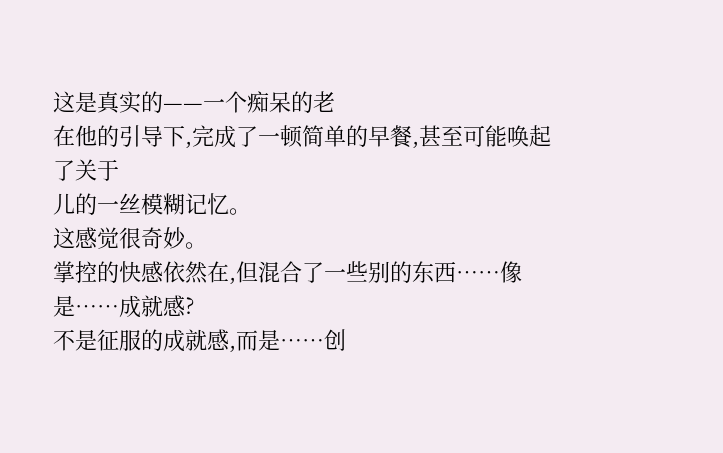这是真实的——一个痴呆的老
在他的引导下,完成了一顿简单的早餐,甚至可能唤起了关于
儿的一丝模糊记忆。
这感觉很奇妙。
掌控的快感依然在,但混合了一些别的东西……像是……成就感?
不是征服的成就感,而是……创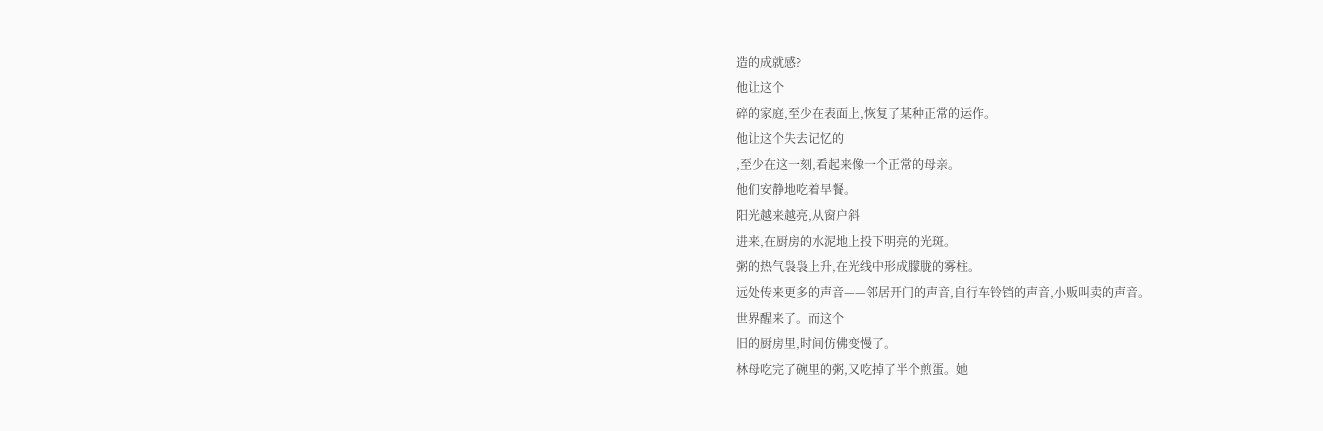造的成就感?
他让这个
碎的家庭,至少在表面上,恢复了某种正常的运作。
他让这个失去记忆的
,至少在这一刻,看起来像一个正常的母亲。
他们安静地吃着早餐。
阳光越来越亮,从窗户斜
进来,在厨房的水泥地上投下明亮的光斑。
粥的热气袅袅上升,在光线中形成朦胧的雾柱。
远处传来更多的声音——邻居开门的声音,自行车铃铛的声音,小贩叫卖的声音。
世界醒来了。而这个
旧的厨房里,时间仿佛变慢了。
林母吃完了碗里的粥,又吃掉了半个煎蛋。她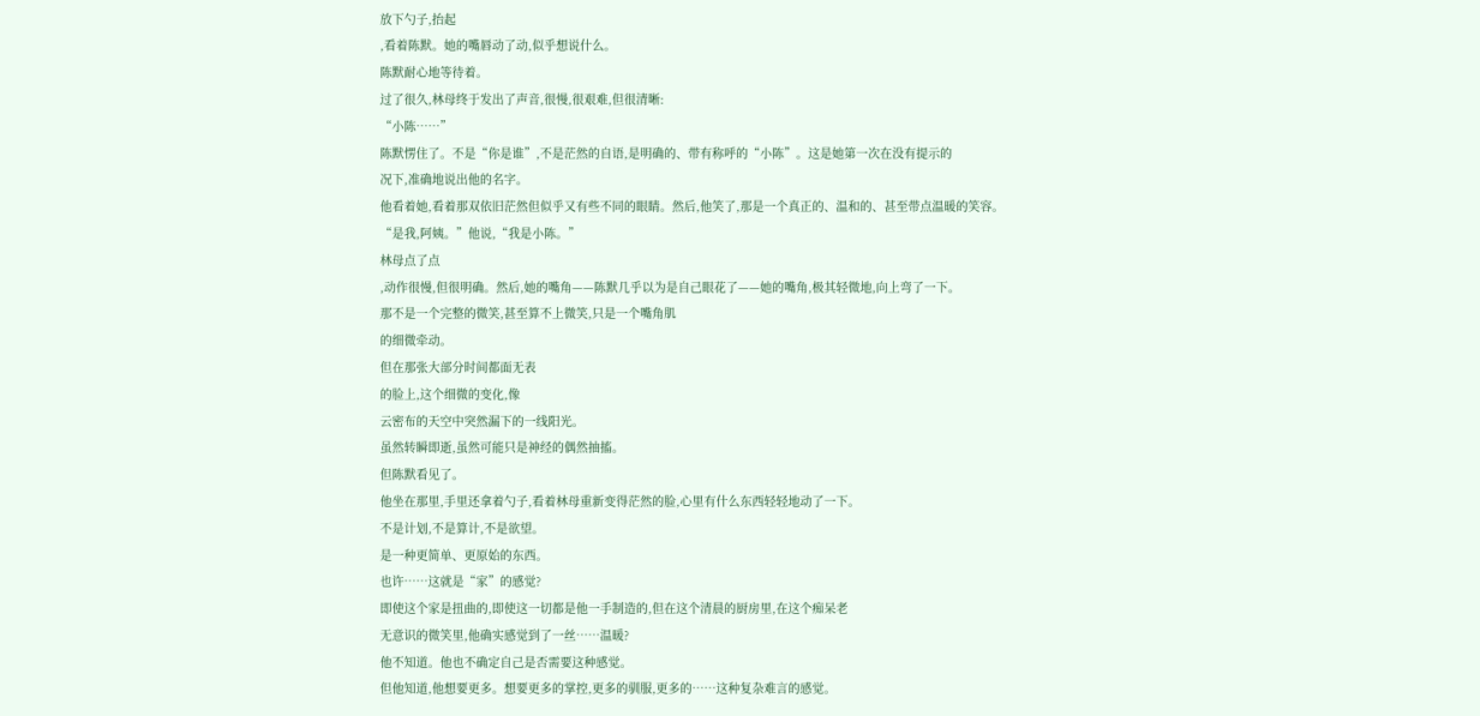放下勺子,抬起
,看着陈默。她的嘴唇动了动,似乎想说什么。
陈默耐心地等待着。
过了很久,林母终于发出了声音,很慢,很艰难,但很清晰:
“小陈……”
陈默愣住了。不是“你是谁”,不是茫然的自语,是明确的、带有称呼的“小陈”。这是她第一次在没有提示的
况下,准确地说出他的名字。
他看着她,看着那双依旧茫然但似乎又有些不同的眼睛。然后,他笑了,那是一个真正的、温和的、甚至带点温暖的笑容。
“是我,阿姨。”他说,“我是小陈。”
林母点了点
,动作很慢,但很明确。然后,她的嘴角——陈默几乎以为是自己眼花了——她的嘴角,极其轻微地,向上弯了一下。
那不是一个完整的微笑,甚至算不上微笑,只是一个嘴角肌
的细微牵动。
但在那张大部分时间都面无表
的脸上,这个细微的变化,像
云密布的天空中突然漏下的一线阳光。
虽然转瞬即逝,虽然可能只是神经的偶然抽搐。
但陈默看见了。
他坐在那里,手里还拿着勺子,看着林母重新变得茫然的脸,心里有什么东西轻轻地动了一下。
不是计划,不是算计,不是欲望。
是一种更简单、更原始的东西。
也许……这就是“家”的感觉?
即使这个家是扭曲的,即使这一切都是他一手制造的,但在这个清晨的厨房里,在这个痴呆老
无意识的微笑里,他确实感觉到了一丝……温暖?
他不知道。他也不确定自己是否需要这种感觉。
但他知道,他想要更多。想要更多的掌控,更多的驯服,更多的……这种复杂难言的感觉。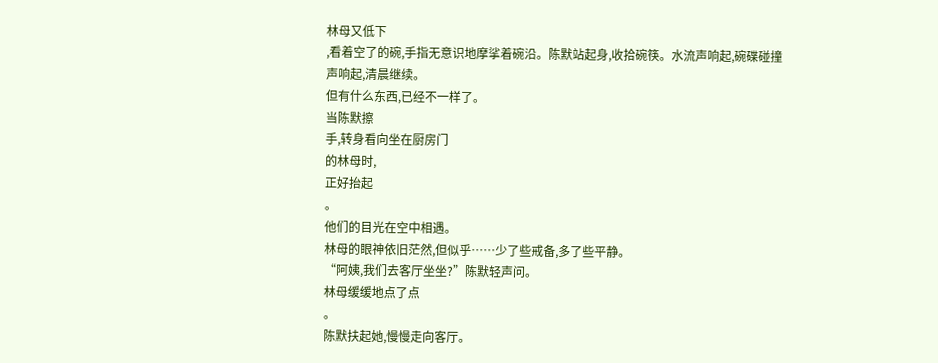林母又低下
,看着空了的碗,手指无意识地摩挲着碗沿。陈默站起身,收拾碗筷。水流声响起,碗碟碰撞声响起,清晨继续。
但有什么东西,已经不一样了。
当陈默擦
手,转身看向坐在厨房门
的林母时,
正好抬起
。
他们的目光在空中相遇。
林母的眼神依旧茫然,但似乎……少了些戒备,多了些平静。
“阿姨,我们去客厅坐坐?”陈默轻声问。
林母缓缓地点了点
。
陈默扶起她,慢慢走向客厅。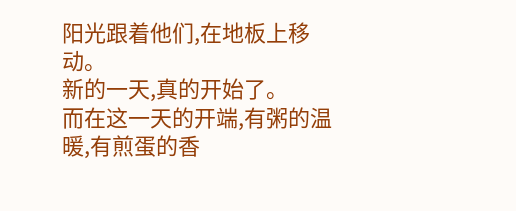阳光跟着他们,在地板上移动。
新的一天,真的开始了。
而在这一天的开端,有粥的温暖,有煎蛋的香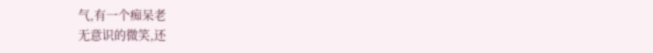气,有一个痴呆老
无意识的微笑,还